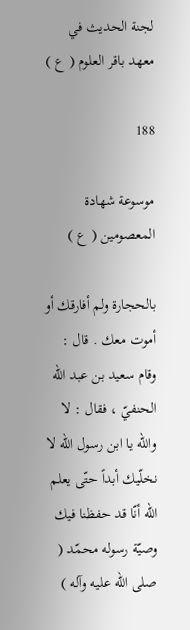لجنة الحديث في معهد باقر العلوم ( ع )

188

موسوعة شهادة المعصومين ( ع )

بالحجارة ولم أفارقك أو أموت معك . قال : وقام سعيد بن عبد الله الحنفيّ ، فقال : لا والله يا ابن رسول الله لا نخلّيك أبداً حتّى يعلم الله أنّا قد حفظنا فيك وصيّة رسوله محمّد ( صلى الله عليه وآله )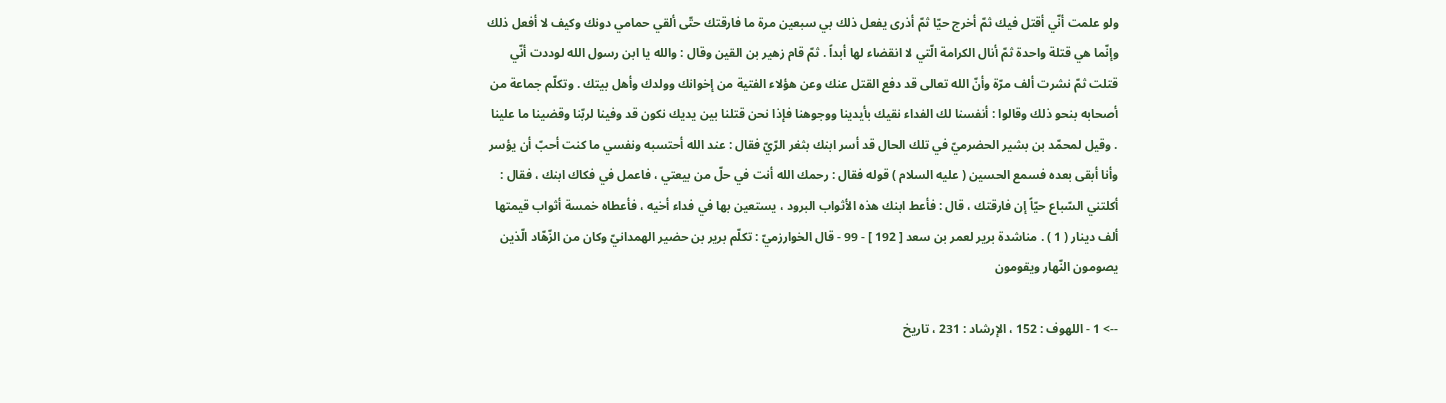ولو علمت أنّي أقتل فيك ثمّ أخرج حيّا ثمّ أذرى يفعل ذلك بي سبعين مرة ما فارقتك حتّى ألقي حمامي دونك وكيف لا أفعل ذلك وإنّما هي قتلة واحدة ثمّ أنال الكرامة الّتي لا انقضاء لها أبداً . ثمّ قام زهير بن القين وقال : والله يا ابن رسول الله لوددت أنّي قتلت ثمّ نشرت ألف مرّة وأنّ الله تعالى قد دفع القتل عنك وعن هؤلاء الفتية من إخوانك وولدك وأهل بيتك . وتكلّم جماعة من أصحابه بنحو ذلك وقالوا : أنفسنا لك الفداء نقيك بأيدينا ووجوهنا فإذا نحن قتلنا بين يديك نكون قد وفينا لربّنا وقضينا ما علينا . وقيل لمحمّد بن بشير الحضرميّ في تلك الحال قد أسر ابنك بثغر الرّيّ فقال : عند الله أحتسبه ونفسي ما كنت أحبّ أن يؤسر وأنا أبقى بعده فسمع الحسين ( عليه السلام ) قوله فقال : رحمك الله أنت في حلّ من بيعتي ، فاعمل في فكاك ابنك ، فقال : أكلتني السّباع حيّاً إن فارقتك ، قال : فأعط ابنك هذه الأثواب البرود ، يستعين بها في فداء أخيه ، فأعطاه خمسة أثواب قيمتها ألف دينار ( 1 ) . مناشدة برير لعمر بن سعد [ 192 ] - 99 - قال الخوارزميّ : تكلّم برير بن حضير الهمدانيّ وكان من الزّهّاد الّذين يصومون النّهار ويقومون

--> 1 - اللهوف : 152 ، الإرشاد : 231 ، تاريخ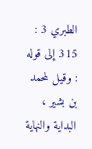الطبري 3 : 315 إلى قوله : وقيل لمحمد بن بشير ، البداية والنهاية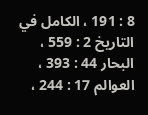8 : 191 ، الكامل في التاريخ 2 : 559 ، البحار 44 : 393 ، العوالم 17 : 244 ،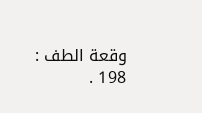وقعة الطف : 198 .